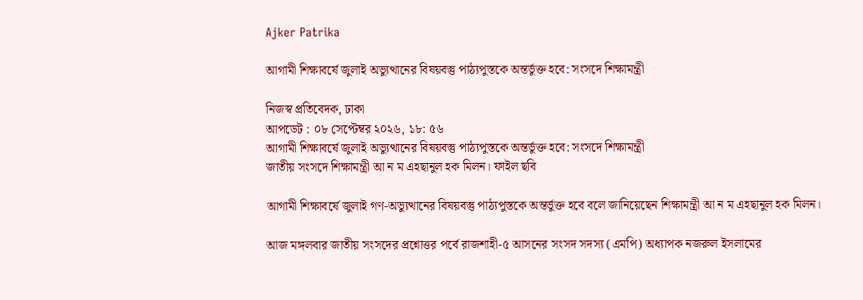Ajker Patrika

আগামী শিক্ষাবর্ষে জুলাই অভ্যুত্থানের বিষয়বস্তু পাঠ্যপুস্তকে অন্তর্ভুক্ত হবে: সংসদে শিক্ষামন্ত্রী

নিজস্ব প্রতিবেদক, ঢাকা
আপডেট : ০৮ সেপ্টেম্বর ২০২৬, ১৮: ৫৬
আগামী শিক্ষাবর্ষে জুলাই অভ্যুত্থানের বিষয়বস্তু পাঠ্যপুস্তকে অন্তর্ভুক্ত হবে: সংসদে শিক্ষামন্ত্রী
জাতীয় সংসদে শিক্ষামন্ত্রী আ ন ম এহছানুল হক মিলন। ফাইল ছবি

আগামী শিক্ষাবর্ষে জুলাই গণ-অভ্যুত্থানের বিষয়বস্তু পাঠ্যপুস্তকে অন্তর্ভুক্ত হবে বলে জানিয়েছেন শিক্ষামন্ত্রী আ ন ম এহছানুল হক মিলন।

আজ মঙ্গলবার জাতীয় সংসদের প্রশ্নোত্তর পর্বে রাজশাহী-৫ আসনের সংসদ সদস্য (এমপি) অধ্যাপক নজরুল ইসলামের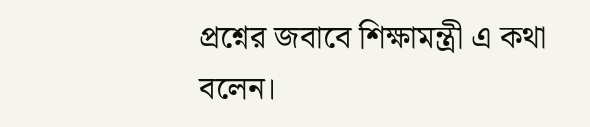প্রশ্নের জবাবে শিক্ষামন্ত্রী এ কথা বলেন।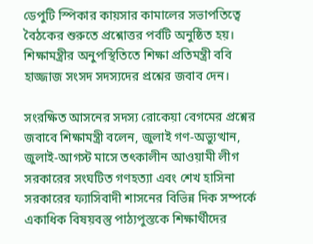ডেপুটি স্পিকার কায়সার কামালের সভাপতিত্বে বৈঠকের শুরুতে প্রশ্নোত্তর পর্বটি অনুষ্ঠিত হয়। শিক্ষামন্ত্রীর অনুপস্থিতিতে শিক্ষা প্রতিমন্ত্রী ববি হাজ্জাজ সংসদ সদস্যদের প্রশ্নের জবাব দেন।

সংরক্ষিত আসনের সদস্য রোকেয়া বেগমের প্রশ্নের জবাবে শিক্ষামন্ত্রী বলেন, জুলাই গণ-অভ্যুত্থান, জুলাই-আগস্ট মাসে তৎকালীন আওয়ামী লীগ সরকারের সংঘটিত গণহত্যা এবং শেখ হাসিনা সরকারের ফ্যাসিবাদী শাসনের বিভিন্ন দিক সম্পর্কে একাধিক বিষয়বস্তু পাঠ্যপুস্তকে শিক্ষার্থীদের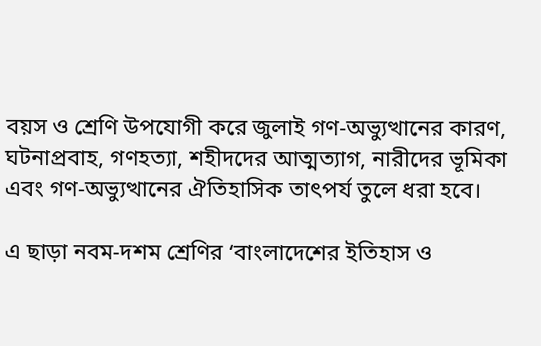বয়স ও শ্রেণি উপযোগী করে জুলাই গণ-অভ্যুত্থানের কারণ, ঘটনাপ্রবাহ, গণহত্যা, শহীদদের আত্মত্যাগ, নারীদের ভূমিকা এবং গণ-অভ্যুত্থানের ঐতিহাসিক তাৎপর্য তুলে ধরা হবে।

এ ছাড়া নবম-দশম শ্রেণির ‘বাংলাদেশের ইতিহাস ও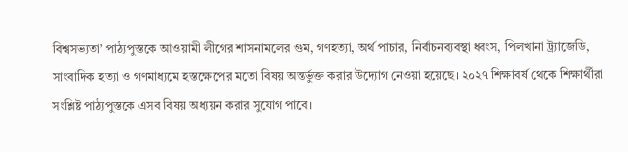বিশ্বসভ্যতা’ পাঠ্যপুস্তকে আওয়ামী লীগের শাসনামলের গুম, গণহত্যা, অর্থ পাচার, নির্বাচনব্যবস্থা ধ্বংস, পিলখানা ট্র্যাজেডি, সাংবাদিক হত্যা ও গণমাধ্যমে হস্তক্ষেপের মতো বিষয় অন্তর্ভুক্ত করার উদ্যোগ নেওয়া হয়েছে। ২০২৭ শিক্ষাবর্ষ থেকে শিক্ষার্থীরা সংশ্লিষ্ট পাঠ্যপুস্তকে এসব বিষয় অধ্যয়ন করার সুযোগ পাবে।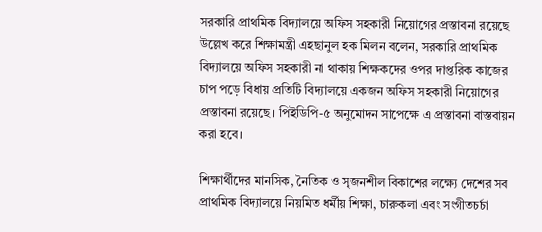সরকারি প্রাথমিক বিদ্যালয়ে অফিস সহকারী নিয়োগের প্রস্তাবনা রয়েছে উল্লেখ করে শিক্ষামন্ত্রী এহছানুল হক মিলন বলেন, সরকারি প্রাথমিক বিদ্যালয়ে অফিস সহকারী না থাকায় শিক্ষকদের ওপর দাপ্তরিক কাজের চাপ পড়ে বিধায় প্রতিটি বিদ্যালয়ে একজন অফিস সহকারী নিয়োগের প্রস্তাবনা রয়েছে। পিইডিপি-৫ অনুমোদন সাপেক্ষে এ প্রস্তাবনা বাস্তবায়ন করা হবে।

শিক্ষার্থীদের মানসিক, নৈতিক ও সৃজনশীল বিকাশের লক্ষ্যে দেশের সব প্রাথমিক বিদ্যালয়ে নিয়মিত ধর্মীয় শিক্ষা, চারুকলা এবং সংগীতচর্চা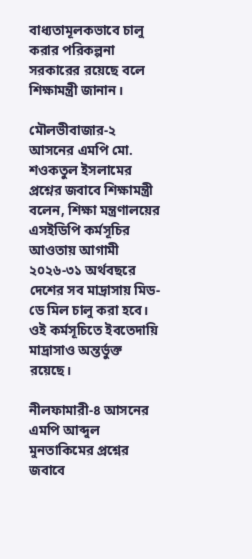বাধ্যতামূলকভাবে চালু করার পরিকল্পনা সরকারের রয়েছে বলে শিক্ষামন্ত্রী জানান।

মৌলভীবাজার-২ আসনের এমপি মো. শওকতুল ইসলামের প্রশ্নের জবাবে শিক্ষামন্ত্রী বলেন, শিক্ষা মন্ত্রণালয়ের এসইডিপি কর্মসূচির আওতায় আগামী ২০২৬-৩১ অর্থবছরে দেশের সব মাদ্রাসায় মিড-ডে মিল চালু করা হবে। ওই কর্মসূচিতে ইবতেদায়ি মাদ্রাসাও অন্তর্ভুক্ত রয়েছে।

নীলফামারী-৪ আসনের এমপি আব্দুল মুনতাকিমের প্রশ্নের জবাবে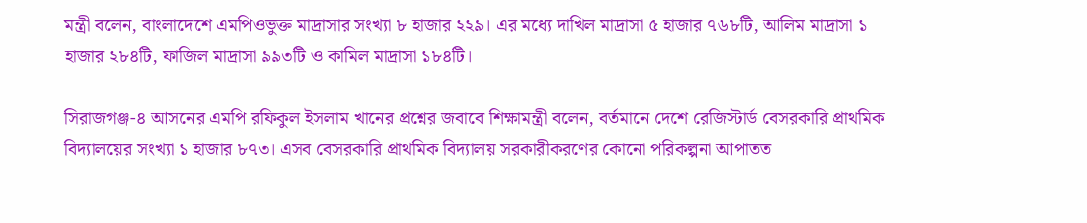মন্ত্রী বলেন, বাংলাদেশে এমপিওভুক্ত মাদ্রাসার সংখ্যা ৮ হাজার ২২৯। এর মধ্যে দাখিল মাদ্রাসা ৫ হাজার ৭৬৮টি, আলিম মাদ্রাসা ১ হাজার ২৮৪টি, ফাজিল মাদ্রাসা ৯৯৩টি ও কামিল মাদ্রাসা ১৮৪টি।

সিরাজগঞ্জ-৪ আসনের এমপি রফিকুল ইসলাম খানের প্রশ্নের জবাবে শিক্ষামন্ত্রী বলেন, বর্তমানে দেশে রেজিস্টার্ড বেসরকারি প্রাথমিক বিদ্যালয়ের সংখ্যা ১ হাজার ৮৭৩। এসব বেসরকারি প্রাথমিক বিদ্যালয় সরকারীকরণের কোনো পরিকল্পনা আপাতত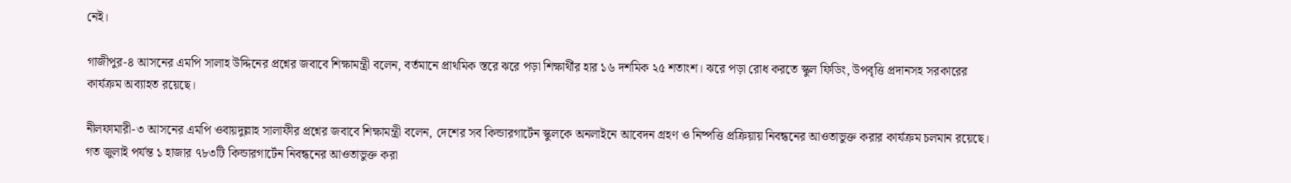নেই।

গাজীপুর-৪ আসনের এমপি সালাহ উদ্দিনের প্রশ্নের জবাবে শিক্ষামন্ত্রী বলেন, বর্তমানে প্রাথমিক স্তরে ঝরে পড়া শিক্ষার্থীর হার ১৬ দশমিক ২৫ শতাংশ। ঝরে পড়া রোধ করতে স্কুল ফিডিং, উপবৃত্তি প্রদানসহ সরকারের কার্যক্রম অব্যাহত রয়েছে।

নীলফামারী-৩ আসনের এমপি ওবায়দুল্লাহ সালাফীর প্রশ্নের জবাবে শিক্ষামন্ত্রী বলেন, দেশের সব কিন্ডারগার্টেন স্কুলকে অনলাইনে আবেদন গ্রহণ ও নিষ্পত্তি প্রক্রিয়ায় নিবন্ধনের আওতাভুক্ত করার কার্যক্রম চলমান রয়েছে। গত জুলাই পর্যন্ত ১ হাজার ৭৮৩টি কিন্ডারগার্টেন নিবন্ধনের আওতাভুক্ত করা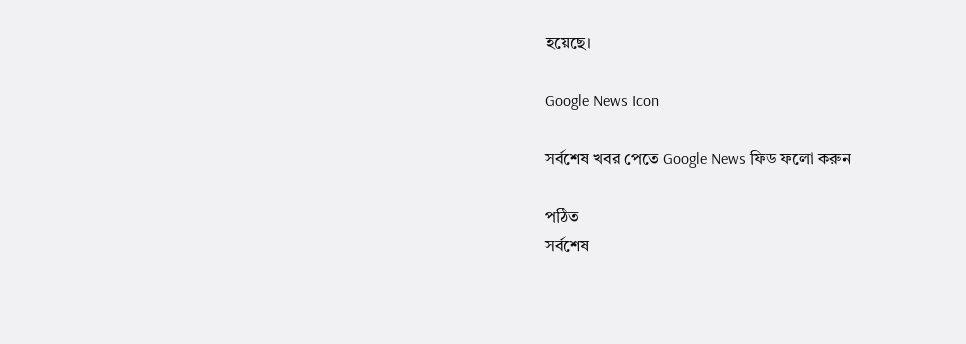হয়েছে।

Google News Icon

সর্বশেষ খবর পেতে Google News ফিড ফলো করুন

পঠিত
সর্বশেষ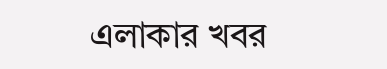এলাকার খবর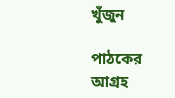খুঁজুন

পাঠকের আগ্রহ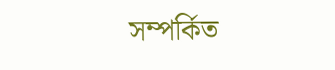সম্পর্কিত